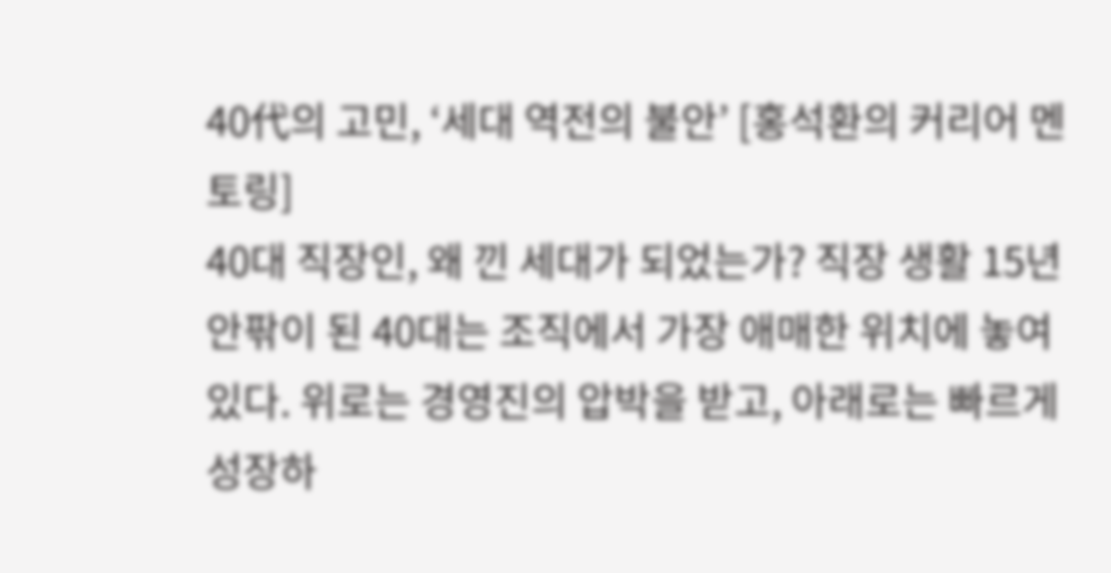40代의 고민, ‘세대 역전의 불안’ [홍석환의 커리어 멘토링]
40대 직장인, 왜 낀 세대가 되었는가? 직장 생활 15년 안팎이 된 40대는 조직에서 가장 애매한 위치에 놓여 있다. 위로는 경영진의 압박을 받고, 아래로는 빠르게 성장하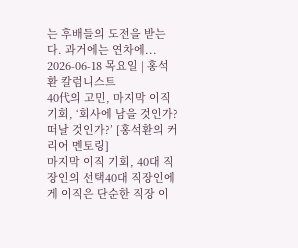는 후배들의 도전을 받는다. 과거에는 연차에...
2026-06-18 목요일 | 홍석환 칼럼니스트
40代의 고민, 마지막 이직 기회, ‘회사에 남을 것인가? 떠날 것인가?’ [홍석환의 커리어 멘토링]
마지막 이직 기회, 40대 직장인의 선택40대 직장인에게 이직은 단순한 직장 이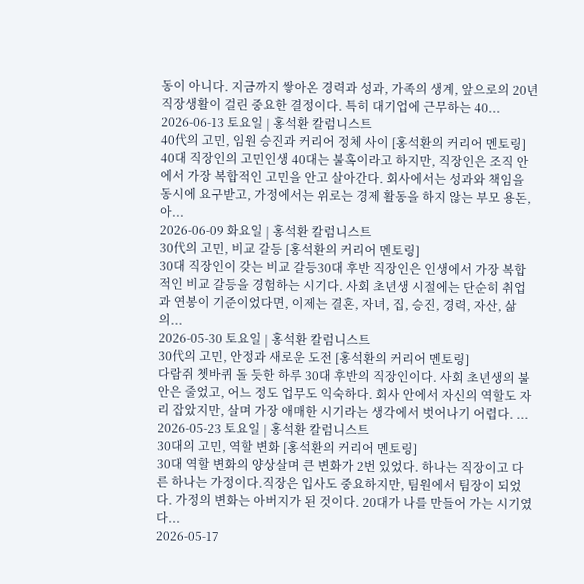동이 아니다. 지금까지 쌓아온 경력과 성과, 가족의 생계, 앞으로의 20년 직장생활이 걸린 중요한 결정이다. 특히 대기업에 근무하는 40...
2026-06-13 토요일 | 홍석환 칼럼니스트
40代의 고민, 임원 승진과 커리어 정체 사이 [홍석환의 커리어 멘토링]
40대 직장인의 고민인생 40대는 불혹이라고 하지만, 직장인은 조직 안에서 가장 복합적인 고민을 안고 살아간다. 회사에서는 성과와 책임을 동시에 요구받고, 가정에서는 위로는 경제 활동을 하지 않는 부모 용돈, 아...
2026-06-09 화요일 | 홍석환 칼럼니스트
30代의 고민, 비교 갈등 [홍석환의 커리어 멘토링]
30대 직장인이 갖는 비교 갈등30대 후반 직장인은 인생에서 가장 복합적인 비교 갈등을 경험하는 시기다. 사회 초년생 시절에는 단순히 취업과 연봉이 기준이었다면, 이제는 결혼, 자녀, 집, 승진, 경력, 자산, 삶의...
2026-05-30 토요일 | 홍석환 칼럼니스트
30代의 고민, 안정과 새로운 도전 [홍석환의 커리어 멘토링]
다람쥐 쳇바퀴 돌 듯한 하루 30대 후반의 직장인이다. 사회 초년생의 불안은 줄었고, 어느 정도 업무도 익숙하다. 회사 안에서 자신의 역할도 자리 잡았지만, 살며 가장 애매한 시기라는 생각에서 벗어나기 어렵다. ...
2026-05-23 토요일 | 홍석환 칼럼니스트
30대의 고민, 역할 변화 [홍석환의 커리어 멘토링]
30대 역할 변화의 양상살며 큰 변화가 2번 있었다. 하나는 직장이고 다른 하나는 가정이다.직장은 입사도 중요하지만, 팀원에서 팀장이 되었다. 가정의 변화는 아버지가 된 것이다. 20대가 나를 만들어 가는 시기였다...
2026-05-17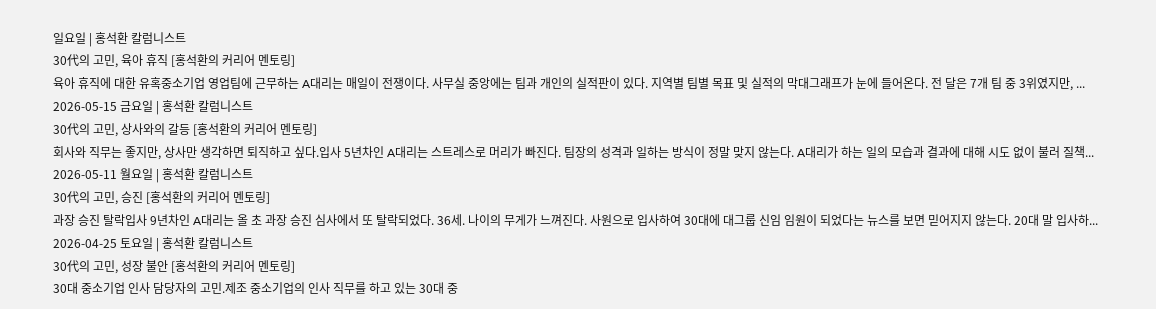일요일 | 홍석환 칼럼니스트
30代의 고민, 육아 휴직 [홍석환의 커리어 멘토링]
육아 휴직에 대한 유혹중소기업 영업팀에 근무하는 A대리는 매일이 전쟁이다. 사무실 중앙에는 팀과 개인의 실적판이 있다. 지역별 팀별 목표 및 실적의 막대그래프가 눈에 들어온다. 전 달은 7개 팀 중 3위였지만, ...
2026-05-15 금요일 | 홍석환 칼럼니스트
30代의 고민, 상사와의 갈등 [홍석환의 커리어 멘토링]
회사와 직무는 좋지만, 상사만 생각하면 퇴직하고 싶다.입사 5년차인 A대리는 스트레스로 머리가 빠진다. 팀장의 성격과 일하는 방식이 정말 맞지 않는다. A대리가 하는 일의 모습과 결과에 대해 시도 없이 불러 질책...
2026-05-11 월요일 | 홍석환 칼럼니스트
30代의 고민, 승진 [홍석환의 커리어 멘토링]
과장 승진 탈락입사 9년차인 A대리는 올 초 과장 승진 심사에서 또 탈락되었다. 36세. 나이의 무게가 느껴진다. 사원으로 입사하여 30대에 대그룹 신임 임원이 되었다는 뉴스를 보면 믿어지지 않는다. 20대 말 입사하...
2026-04-25 토요일 | 홍석환 칼럼니스트
30代의 고민, 성장 불안 [홍석환의 커리어 멘토링]
30대 중소기업 인사 담당자의 고민.제조 중소기업의 인사 직무를 하고 있는 30대 중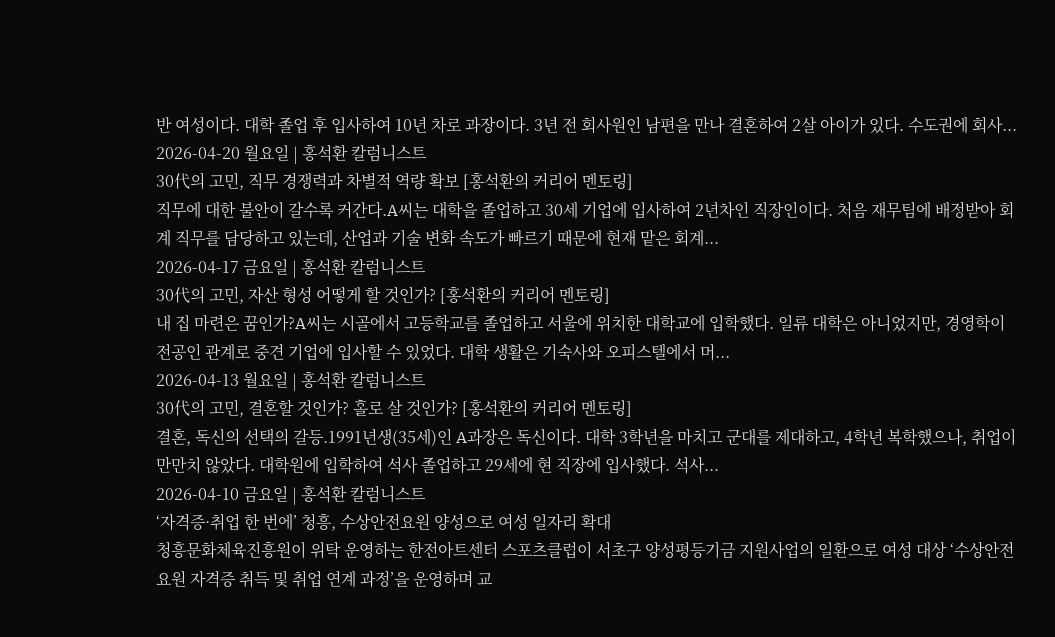반 여성이다. 대학 졸업 후 입사하여 10년 차로 과장이다. 3년 전 회사원인 남편을 만나 결혼하여 2살 아이가 있다. 수도권에 회사...
2026-04-20 월요일 | 홍석환 칼럼니스트
30代의 고민, 직무 경쟁력과 차별적 역량 확보 [홍석환의 커리어 멘토링]
직무에 대한 불안이 갈수록 커간다.A씨는 대학을 졸업하고 30세 기업에 입사하여 2년차인 직장인이다. 처음 재무팀에 배정받아 회계 직무를 담당하고 있는데, 산업과 기술 변화 속도가 빠르기 때문에 현재 맡은 회계...
2026-04-17 금요일 | 홍석환 칼럼니스트
30代의 고민, 자산 형성 어떻게 할 것인가? [홍석환의 커리어 멘토링]
내 집 마련은 꿈인가?A씨는 시골에서 고등학교를 졸업하고 서울에 위치한 대학교에 입학했다. 일류 대학은 아니었지만, 경영학이 전공인 관계로 중견 기업에 입사할 수 있었다. 대학 생활은 기숙사와 오피스텔에서 머...
2026-04-13 월요일 | 홍석환 칼럼니스트
30代의 고민, 결혼할 것인가? 홀로 살 것인가? [홍석환의 커리어 멘토링]
결혼, 독신의 선택의 갈등.1991년생(35세)인 A과장은 독신이다. 대학 3학년을 마치고 군대를 제대하고, 4학년 복학했으나, 취업이 만만치 않았다. 대학원에 입학하여 석사 졸업하고 29세에 현 직장에 입사했다. 석사...
2026-04-10 금요일 | 홍석환 칼럼니스트
‘자격증·취업 한 번에’ 청흥, 수상안전요원 양성으로 여성 일자리 확대
청흥문화체육진흥원이 위탁 운영하는 한전아트센터 스포츠클럽이 서초구 양성평등기금 지원사업의 일환으로 여성 대상 ‘수상안전요원 자격증 취득 및 취업 연계 과정’을 운영하며 교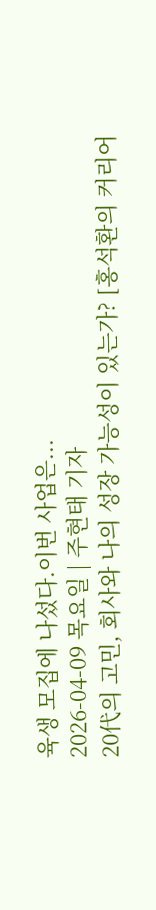육생 모집에 나섰다.이번 사업은...
2026-04-09 목요일 | 주현태 기자
20代의 고민, 회사와 나의 성장 가능성이 있는가? [홍석환의 커리어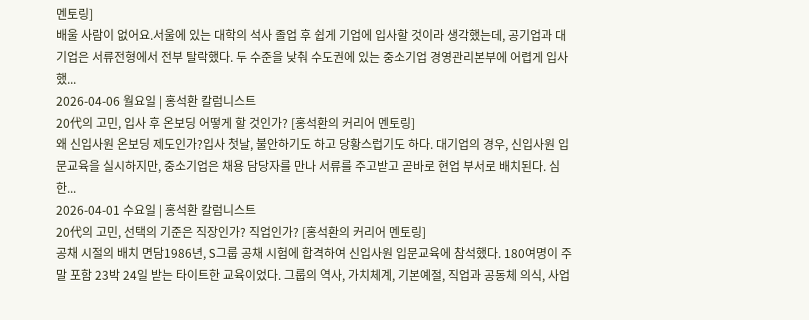멘토링]
배울 사람이 없어요.서울에 있는 대학의 석사 졸업 후 쉽게 기업에 입사할 것이라 생각했는데, 공기업과 대기업은 서류전형에서 전부 탈락했다. 두 수준을 낮춰 수도권에 있는 중소기업 경영관리본부에 어렵게 입사했...
2026-04-06 월요일 | 홍석환 칼럼니스트
20代의 고민, 입사 후 온보딩 어떻게 할 것인가? [홍석환의 커리어 멘토링]
왜 신입사원 온보딩 제도인가?입사 첫날, 불안하기도 하고 당황스럽기도 하다. 대기업의 경우, 신입사원 입문교육을 실시하지만, 중소기업은 채용 담당자를 만나 서류를 주고받고 곧바로 현업 부서로 배치된다. 심한...
2026-04-01 수요일 | 홍석환 칼럼니스트
20代의 고민, 선택의 기준은 직장인가? 직업인가? [홍석환의 커리어 멘토링]
공채 시절의 배치 면담1986년, S그룹 공채 시험에 합격하여 신입사원 입문교육에 참석했다. 180여명이 주말 포함 23박 24일 받는 타이트한 교육이었다. 그룹의 역사, 가치체계, 기본예절, 직업과 공동체 의식, 사업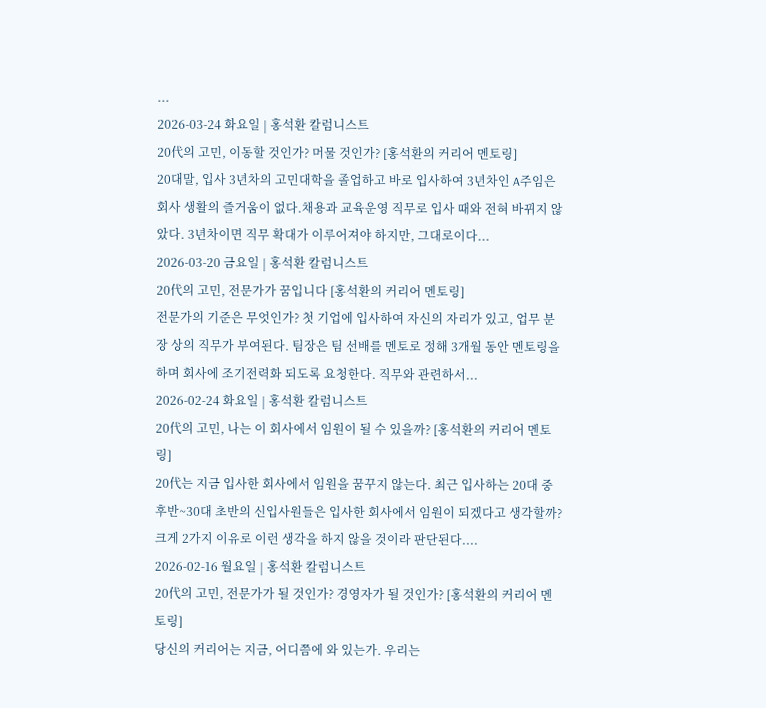...
2026-03-24 화요일 | 홍석환 칼럼니스트
20代의 고민, 이동할 것인가? 머물 것인가? [홍석환의 커리어 멘토링]
20대말, 입사 3년차의 고민대학을 졸업하고 바로 입사하여 3년차인 A주임은 회사 생활의 즐거움이 없다.채용과 교육운영 직무로 입사 때와 전혀 바뀌지 않았다. 3년차이면 직무 확대가 이루어져야 하지만, 그대로이다...
2026-03-20 금요일 | 홍석환 칼럼니스트
20代의 고민, 전문가가 꿈입니다 [홍석환의 커리어 멘토링]
전문가의 기준은 무엇인가? 첫 기업에 입사하여 자신의 자리가 있고, 업무 분장 상의 직무가 부여된다. 팀장은 팀 선배를 멘토로 정해 3개월 동안 멘토링을 하며 회사에 조기전력화 되도록 요청한다. 직무와 관련하서...
2026-02-24 화요일 | 홍석환 칼럼니스트
20代의 고민, 나는 이 회사에서 임원이 될 수 있을까? [홍석환의 커리어 멘토링]
20代는 지금 입사한 회사에서 임원을 꿈꾸지 않는다. 최근 입사하는 20대 중 후반~30대 초반의 신입사원들은 입사한 회사에서 임원이 되겠다고 생각할까? 크게 2가지 이유로 이런 생각을 하지 않을 것이라 판단된다....
2026-02-16 월요일 | 홍석환 칼럼니스트
20代의 고민, 전문가가 될 것인가? 경영자가 될 것인가? [홍석환의 커리어 멘토링]
당신의 커리어는 지금, 어디쯤에 와 있는가. 우리는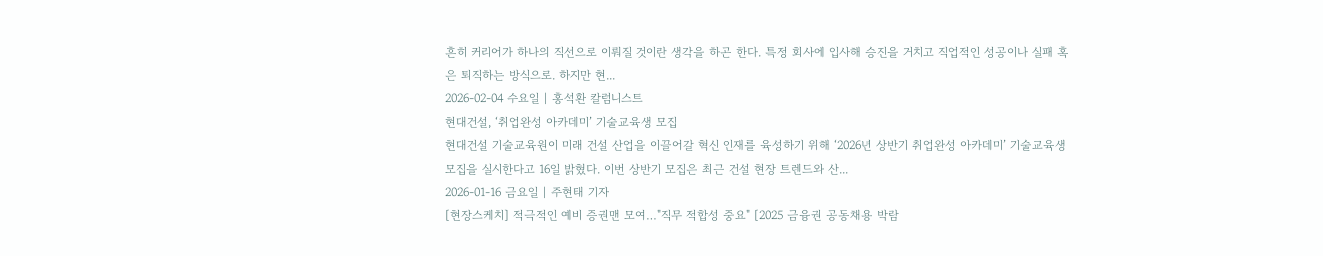흔히 커리어가 하나의 직선으로 이뤄질 것이란 생각을 하곤 한다. 특정 회사에 입사해 승진을 거치고 직업적인 성공이나 실패 혹은 퇴직하는 방식으로. 하지만 현...
2026-02-04 수요일 | 홍석환 칼럼니스트
현대건설, ‘취업완성 아카데미’ 기술교육생 모집
현대건설 기술교육원이 미래 건설 산업을 이끌어갈 혁신 인재를 육성하기 위해 ‘2026년 상반기 취업완성 아카데미’ 기술교육생 모집을 실시한다고 16일 밝혔다. 이번 상반기 모집은 최근 건설 현장 트렌드와 산...
2026-01-16 금요일 | 주현태 기자
[현장스케치] 적극적인 예비 증권맨 모여…"직무 적합성 중요" [2025 금융권 공동채용 박람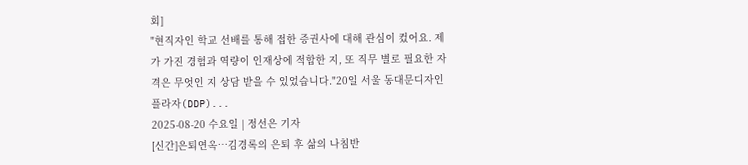회]
"현직자인 학교 선배를 통해 접한 증권사에 대해 관심이 컸어요. 제가 가진 경험과 역량이 인재상에 적합한 지, 또 직무 별로 필요한 자격은 무엇인 지 상담 받을 수 있었습니다."20일 서울 동대문디자인플라자(DDP)...
2025-08-20 수요일 | 정선은 기자
[신간]은퇴연옥…김경록의 은퇴 후 삶의 나침반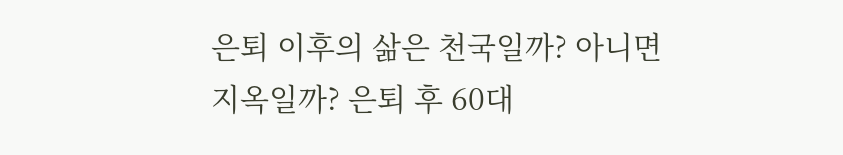은퇴 이후의 삶은 천국일까? 아니면 지옥일까? 은퇴 후 60대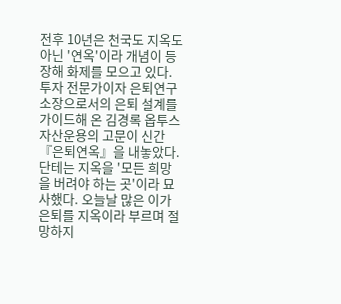전후 10년은 천국도 지옥도 아닌 '연옥'이라 개념이 등장해 화제를 모으고 있다.투자 전문가이자 은퇴연구소장으로서의 은퇴 설계를 가이드해 온 김경록 옵투스자산운용의 고문이 신간 『은퇴연옥』을 내놓았다.단테는 지옥을 '모든 희망을 버려야 하는 곳'이라 묘사했다. 오늘날 많은 이가 은퇴를 지옥이라 부르며 절망하지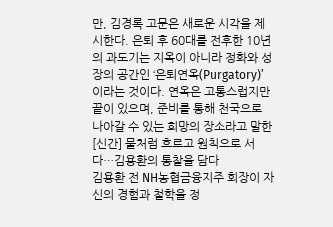만, 김경록 고문은 새로운 시각을 제시한다. 은퇴 후 60대를 전후한 10년의 과도기는 지옥이 아니라 정화와 성장의 공간인 ‘은퇴연옥(Purgatory)’이라는 것이다. 연옥은 고통스럽지만 끝이 있으며, 준비를 통해 천국으로 나아갈 수 있는 희망의 장소라고 말한
[신간] 물처럼 흐르고 원칙으로 서다…김용환의 통찰을 담다
김용환 전 NH농협금융지주 회장이 자신의 경험과 철학을 정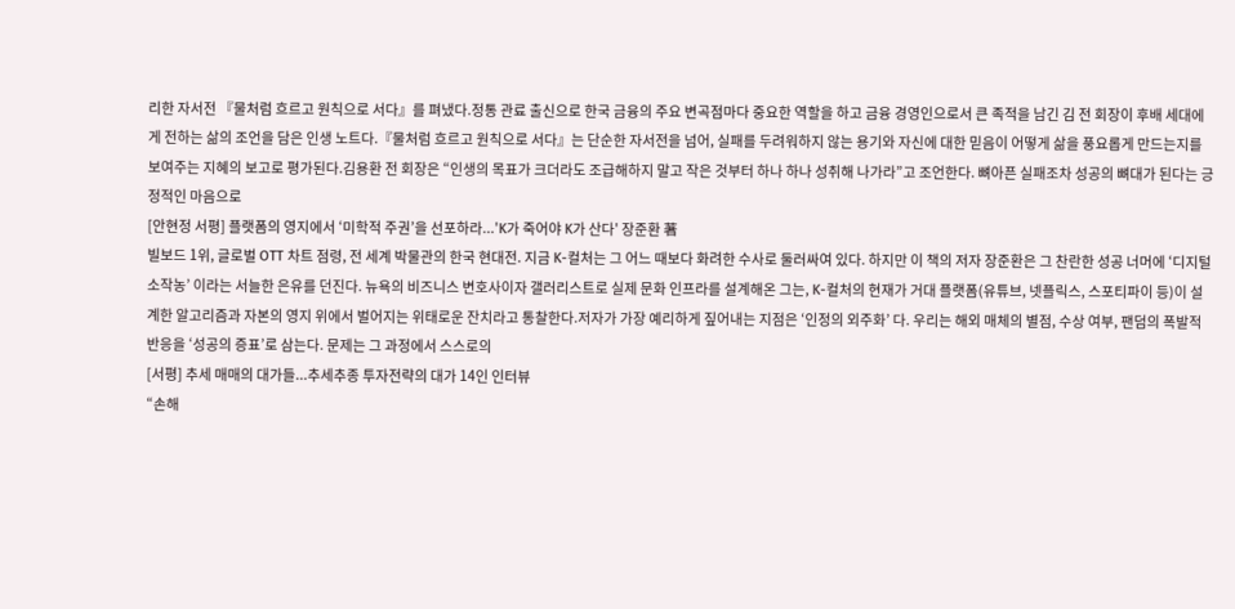리한 자서전 『물처럼 흐르고 원칙으로 서다』를 펴냈다.정통 관료 출신으로 한국 금융의 주요 변곡점마다 중요한 역할을 하고 금융 경영인으로서 큰 족적을 남긴 김 전 회장이 후배 세대에게 전하는 삶의 조언을 담은 인생 노트다.『물처럼 흐르고 원칙으로 서다』는 단순한 자서전을 넘어, 실패를 두려워하지 않는 용기와 자신에 대한 믿음이 어떻게 삶을 풍요롭게 만드는지를 보여주는 지혜의 보고로 평가된다.김용환 전 회장은 “인생의 목표가 크더라도 조급해하지 말고 작은 것부터 하나 하나 성취해 나가라”고 조언한다. 뼈아픈 실패조차 성공의 뼈대가 된다는 긍정적인 마음으로
[안현정 서평] 플랫폼의 영지에서 ‘미학적 주권’을 선포하라...'K가 죽어야 K가 산다' 장준환 著
빌보드 1위, 글로벌 OTT 차트 점령, 전 세계 박물관의 한국 현대전. 지금 K-컬처는 그 어느 때보다 화려한 수사로 둘러싸여 있다. 하지만 이 책의 저자 장준환은 그 찬란한 성공 너머에 ‘디지털 소작농’ 이라는 서늘한 은유를 던진다. 뉴욕의 비즈니스 변호사이자 갤러리스트로 실제 문화 인프라를 설계해온 그는, K-컬처의 현재가 거대 플랫폼(유튜브, 넷플릭스, 스포티파이 등)이 설계한 알고리즘과 자본의 영지 위에서 벌어지는 위태로운 잔치라고 통찰한다.저자가 가장 예리하게 짚어내는 지점은 ‘인정의 외주화’ 다. 우리는 해외 매체의 별점, 수상 여부, 팬덤의 폭발적 반응을 ‘성공의 증표’로 삼는다. 문제는 그 과정에서 스스로의
[서평] 추세 매매의 대가들...추세추종 투자전략의 대가 14인 인터뷰
“손해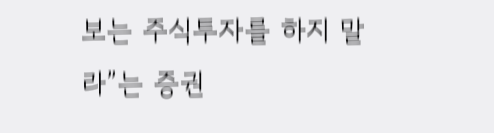보는 주식투자를 하지 말라”는 증권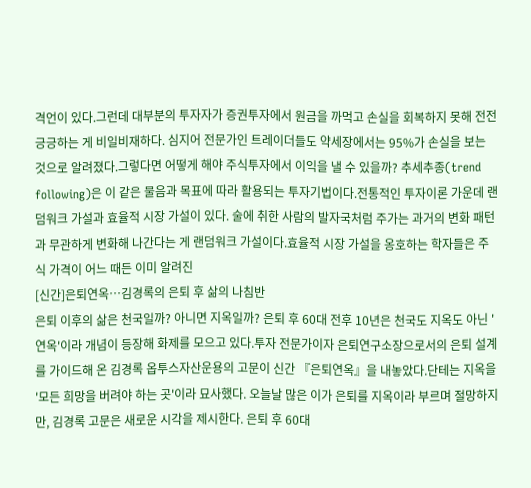격언이 있다.그런데 대부분의 투자자가 증권투자에서 원금을 까먹고 손실을 회복하지 못해 전전긍긍하는 게 비일비재하다. 심지어 전문가인 트레이더들도 약세장에서는 95%가 손실을 보는 것으로 알려졌다.그렇다면 어떻게 해야 주식투자에서 이익을 낼 수 있을까? 추세추종(trend following)은 이 같은 물음과 목표에 따라 활용되는 투자기법이다.전통적인 투자이론 가운데 랜덤워크 가설과 효율적 시장 가설이 있다. 술에 취한 사람의 발자국처럼 주가는 과거의 변화 패턴과 무관하게 변화해 나간다는 게 랜덤워크 가설이다.효율적 시장 가설을 옹호하는 학자들은 주식 가격이 어느 때든 이미 알려진
[신간]은퇴연옥…김경록의 은퇴 후 삶의 나침반
은퇴 이후의 삶은 천국일까? 아니면 지옥일까? 은퇴 후 60대 전후 10년은 천국도 지옥도 아닌 '연옥'이라 개념이 등장해 화제를 모으고 있다.투자 전문가이자 은퇴연구소장으로서의 은퇴 설계를 가이드해 온 김경록 옵투스자산운용의 고문이 신간 『은퇴연옥』을 내놓았다.단테는 지옥을 '모든 희망을 버려야 하는 곳'이라 묘사했다. 오늘날 많은 이가 은퇴를 지옥이라 부르며 절망하지만, 김경록 고문은 새로운 시각을 제시한다. 은퇴 후 60대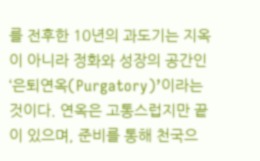를 전후한 10년의 과도기는 지옥이 아니라 정화와 성장의 공간인 ‘은퇴연옥(Purgatory)’이라는 것이다. 연옥은 고통스럽지만 끝이 있으며, 준비를 통해 천국으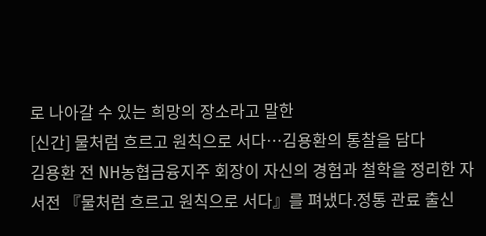로 나아갈 수 있는 희망의 장소라고 말한
[신간] 물처럼 흐르고 원칙으로 서다…김용환의 통찰을 담다
김용환 전 NH농협금융지주 회장이 자신의 경험과 철학을 정리한 자서전 『물처럼 흐르고 원칙으로 서다』를 펴냈다.정통 관료 출신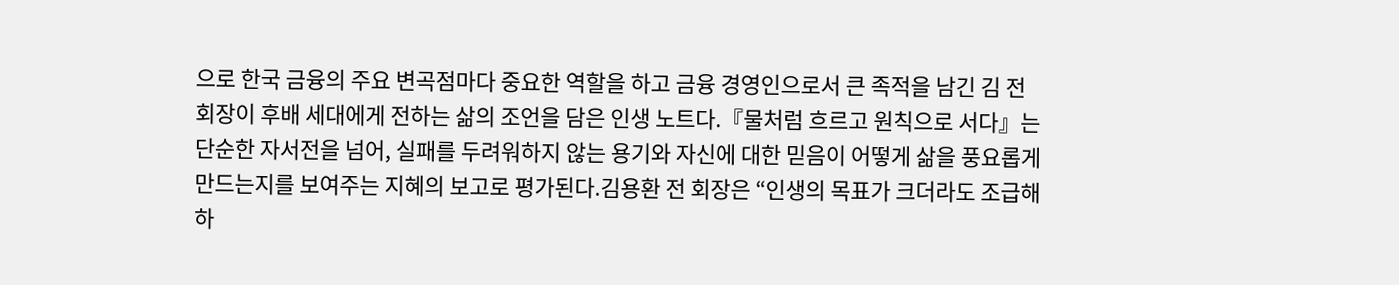으로 한국 금융의 주요 변곡점마다 중요한 역할을 하고 금융 경영인으로서 큰 족적을 남긴 김 전 회장이 후배 세대에게 전하는 삶의 조언을 담은 인생 노트다.『물처럼 흐르고 원칙으로 서다』는 단순한 자서전을 넘어, 실패를 두려워하지 않는 용기와 자신에 대한 믿음이 어떻게 삶을 풍요롭게 만드는지를 보여주는 지혜의 보고로 평가된다.김용환 전 회장은 “인생의 목표가 크더라도 조급해하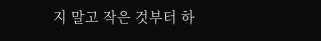지 말고 작은 것부터 하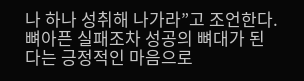나 하나 성취해 나가라”고 조언한다. 뼈아픈 실패조차 성공의 뼈대가 된다는 긍정적인 마음으로